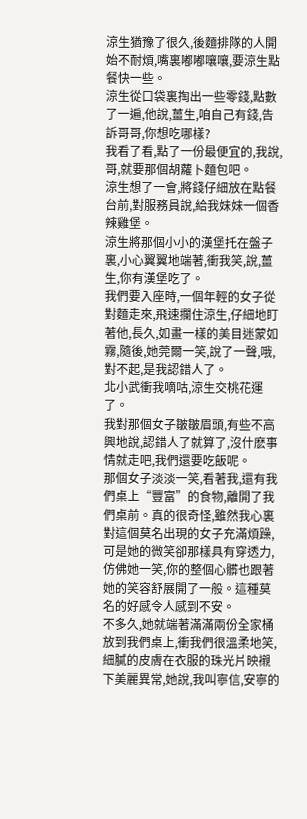涼生猶豫了很久,後麵排隊的人開始不耐煩,嘴裏嘟嘟嚷嚷,要涼生點餐快一些。
涼生從口袋裏掏出一些零錢,點數了一遍,他說,薑生,咱自己有錢,告訴哥哥,你想吃哪樣?
我看了看,點了一份最便宜的,我說,哥,就要那個胡蘿卜麵包吧。
涼生想了一會,將錢仔細放在點餐台前,對服務員說,給我妹妹一個香辣雞堡。
涼生將那個小小的漢堡托在盤子裏,小心翼翼地端著,衝我笑,說,薑生,你有漢堡吃了。
我們要入座時,一個年輕的女子從對麵走來,飛速攔住涼生,仔細地盯著他,長久,如畫一樣的美目迷蒙如霧,隨後,她莞爾一笑,說了一聲,哦,對不起,是我認錯人了。
北小武衝我嘀咕,涼生交桃花運了。
我對那個女子皺皺眉頭,有些不高興地說,認錯人了就算了,沒什麽事情就走吧,我們還要吃飯呢。
那個女子淡淡一笑,看著我,還有我們桌上“豐富”的食物,離開了我們桌前。真的很奇怪,雖然我心裏對這個莫名出現的女子充滿煩躁,可是她的微笑卻那樣具有穿透力,仿佛她一笑,你的整個心髒也跟著她的笑容舒展開了一般。這種莫名的好感令人感到不安。
不多久,她就端著滿滿兩份全家桶放到我們桌上,衝我們很溫柔地笑,細膩的皮膚在衣服的珠光片映襯下美麗異常,她說,我叫寧信,安寧的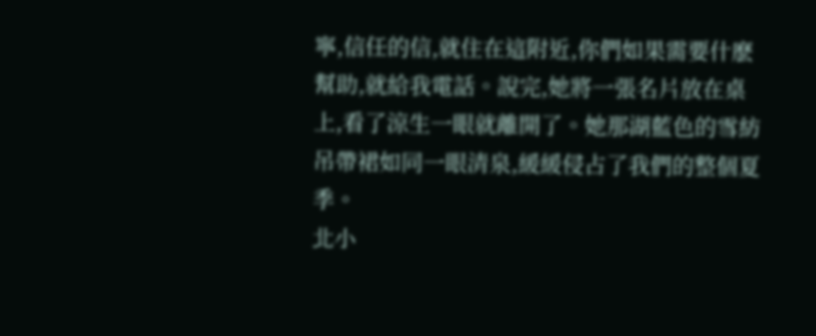寧,信任的信,就住在這附近,你們如果需要什麽幫助,就給我電話。說完,她將一張名片放在桌上,看了涼生一眼就離開了。她那湖藍色的雪紡吊帶裙如同一眼清泉,緩緩侵占了我們的整個夏季。
北小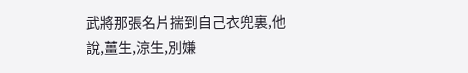武將那張名片揣到自己衣兜裏,他說,薑生,涼生,別嫌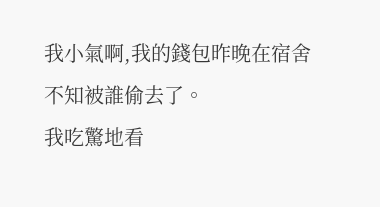我小氣啊,我的錢包昨晚在宿舍不知被誰偷去了。
我吃驚地看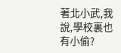著北小武,我說,學校裏也有小偷?